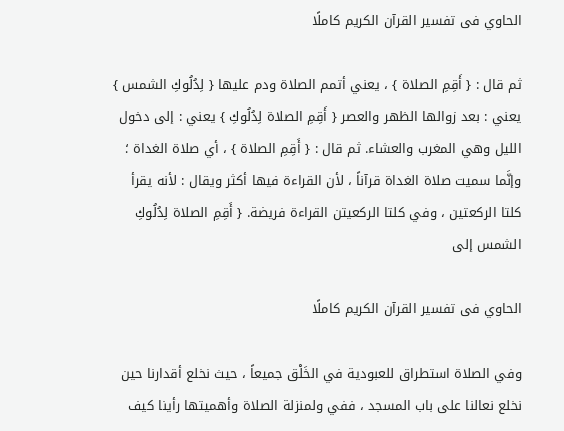الحاوي فى تفسير القرآن الكريم كاملًا

ثم قال : { أَقِمِ الصلاة } ، يعني أتمم الصلاة ودم عليها { لِدُلُوكِ الشمس } يعني : بعد زوالها الظهر والعصر { أَقِمِ الصلاة لِدُلُوكِ } يعني : إلى دخول الليل وهي المغرب والعشاء. ثم قال : { أَقِمِ الصلاة } ، أي صلاة الغداة ؛ وإنَّما سميت صلاة الغداة قرآناً ، لأن القراءة فيها أكثر ويقال : لأنه يقرأ كلتا الركعتين ، وفي كلتا الركعيتن القراءة فريضة. { أَقِمِ الصلاة لِدُلُوكِ الشمس إلى

الحاوي فى تفسير القرآن الكريم كاملًا

وفي الصلاة استطراق للعبودية في الخَلْق جميعاً ، حيث نخلع أقدارنا حين نخلع نعالنا على باب المسجد ، ففي ولمنزلة الصلاة وأهميتها رأينا كيف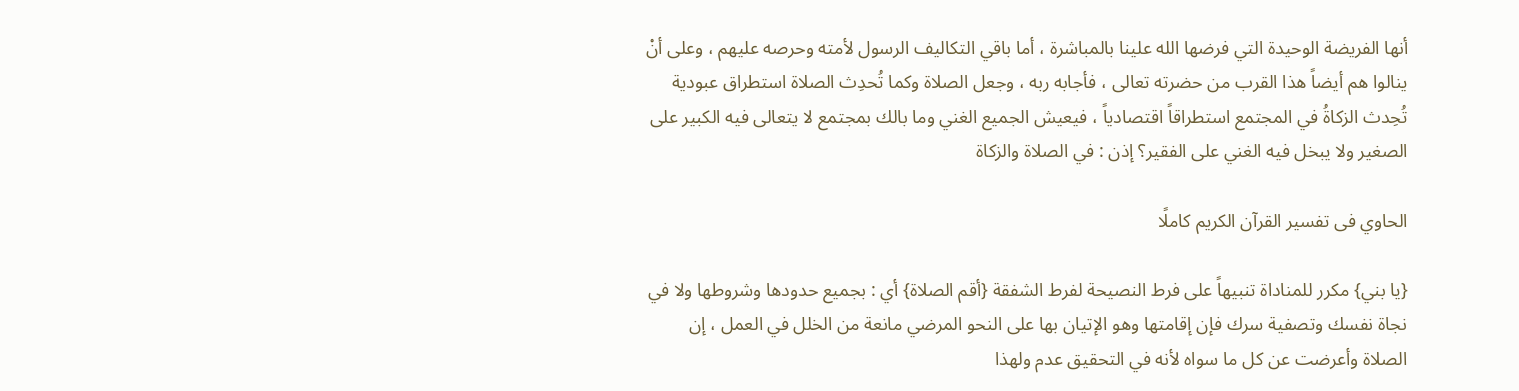أنها الفريضة الوحيدة التي فرضها الله علينا بالمباشرة ، أما باقي التكاليف الرسول لأمته وحرصه عليهم ، وعلى أنْ ينالوا هم أيضاً هذا القرب من حضرته تعالى ، فأجابه ربه ، وجعل الصلاة وكما تُحدِث الصلاة استطراق عبودية تُحِدث الزكاةُ في المجتمع استطراقاً اقتصادياً ، فيعيش الجميع الغني وما بالك بمجتمع لا يتعالى فيه الكبير على الصغير ولا يبخل فيه الغني على الفقير؟ إذن : في الصلاة والزكاة

الحاوي فى تفسير القرآن الكريم كاملًا

{يا بني} مكرر للمناداة تنبيهاً على فرط النصيحة لفرط الشفقة {أقم الصلاة} أي : بجميع حدودها وشروطها ولا في نجاة نفسك وتصفية سرك فإن إقامتها وهو الإتيان بها على النحو المرضي مانعة من الخلل في العمل ، إن الصلاة وأعرضت عن كل ما سواه لأنه في التحقيق عدم ولهذا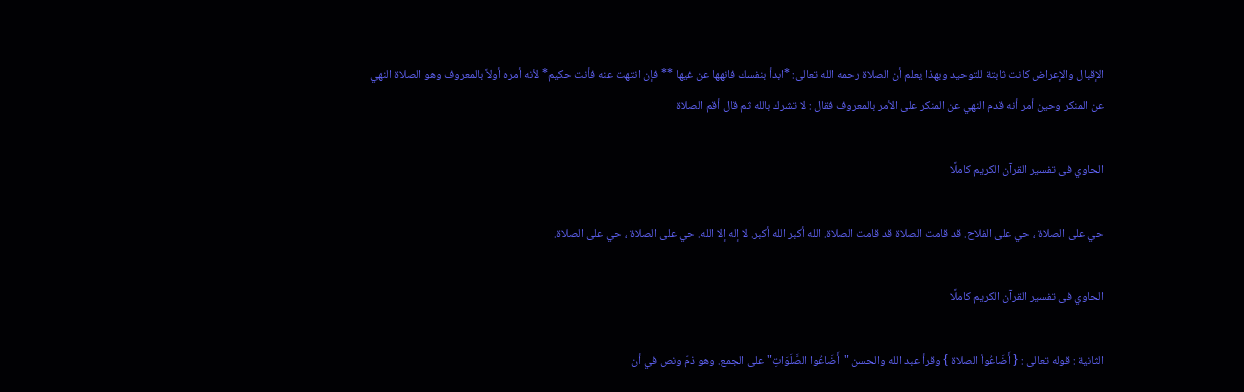الإقبال والإعراض كانت ثابتة للتوحيد وبهذا يعلم أن الصلاة رحمه الله تعالى: *ابدأ بنفسك فانهها عن غيها ** فإن انتهت عنه فأنت حكيم* لأنه أمره أولاً بالمعروف وهو الصلاة النهي عن المنكر وحين أمر أنه قدم النهي عن المنكر على الأمر بالمعروف فقال : لا تشرك بالله ثم قال أقم الصلاة

الحاوي فى تفسير القرآن الكريم كاملًا

حي على الصلاة ، حي على الفلاح. قد قامت الصلاة قد قامت الصلاة. الله أكبر الله أكبر. لا إله إلا الله. حي على الصلاة ، حي على الصلاة.

الحاوي فى تفسير القرآن الكريم كاملًا

الثانية : قوله تعالى : { أَضَاعُواْ الصلاة } وقرأ عبد الله والحسن "أَضَاعُوا الصَّلَوَاتِ" على الجمع. وهو ذمّ ونص في أن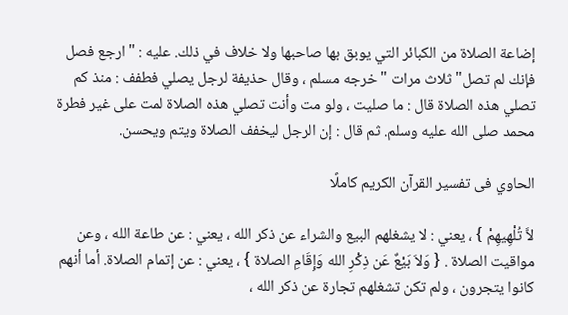إضاعة الصلاة من الكبائر التي يوبق بها صاحبها ولا خلاف في ذلك. عليه : "ارجع فصل فإنك لم تصل"ثلاث مرات " خرجه مسلم ، وقال حذيفة لرجل يصلي فطفف : منذ كم تصلي هذه الصلاة قال : ما صليت ، ولو مت وأنت تصلي هذه الصلاة لمت على غير فطرة محمد صلى الله عليه وسلم. ثم قال : إن الرجل ليخفف الصلاة ويتم ويحسن.

الحاوي فى تفسير القرآن الكريم كاملًا

لاَّ تُلْهِيهِمْ } ، يعني : لا يشغلهم البيع والشراء عن ذكر الله ، يعني : عن طاعة الله ، وعن مواقيت الصلاة . { وَلاَ بَيْعٌ عَن ذِكْرِ الله وَإِقَامِ الصلاة } ، يعني : عن إتمام الصلاة. أما أنهم كانوا يتجرون ، ولم تكن تشغلهم تجارة عن ذكر الله ،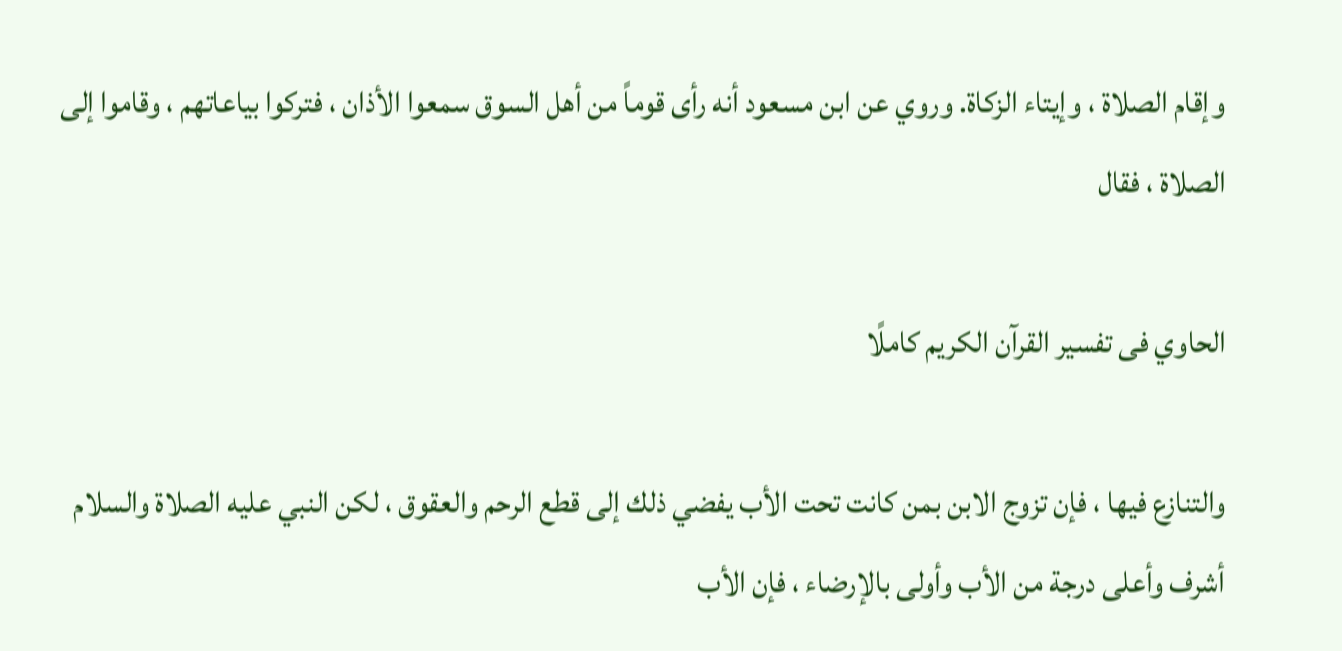وإقام الصلاة ، وإيتاء الزكاة. وروي عن ابن مسعود أنه رأى قوماً من أهل السوق سمعوا الأذان ، فتركوا بياعاتهم ، وقاموا إلى الصلاة ، فقال

الحاوي فى تفسير القرآن الكريم كاملًا

والتنازع فيها ، فإن تزوج الابن بمن كانت تحت الأب يفضي ذلك إلى قطع الرحم والعقوق ، لكن النبي عليه الصلاة والسلام أشرف وأعلى درجة من الأب وأولى بالإرضاء ، فإن الأب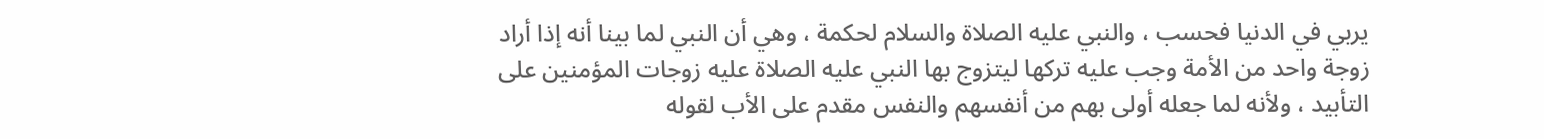يربي في الدنيا فحسب ، والنبي عليه الصلاة والسلام لحكمة ، وهي أن النبي لما بينا أنه إذا أراد زوجة واحد من الأمة وجب عليه تركها ليتزوج بها النبي عليه الصلاة عليه زوجات المؤمنين على التأبيد ، ولأنه لما جعله أولى بهم من أنفسهم والنفس مقدم على الأب لقوله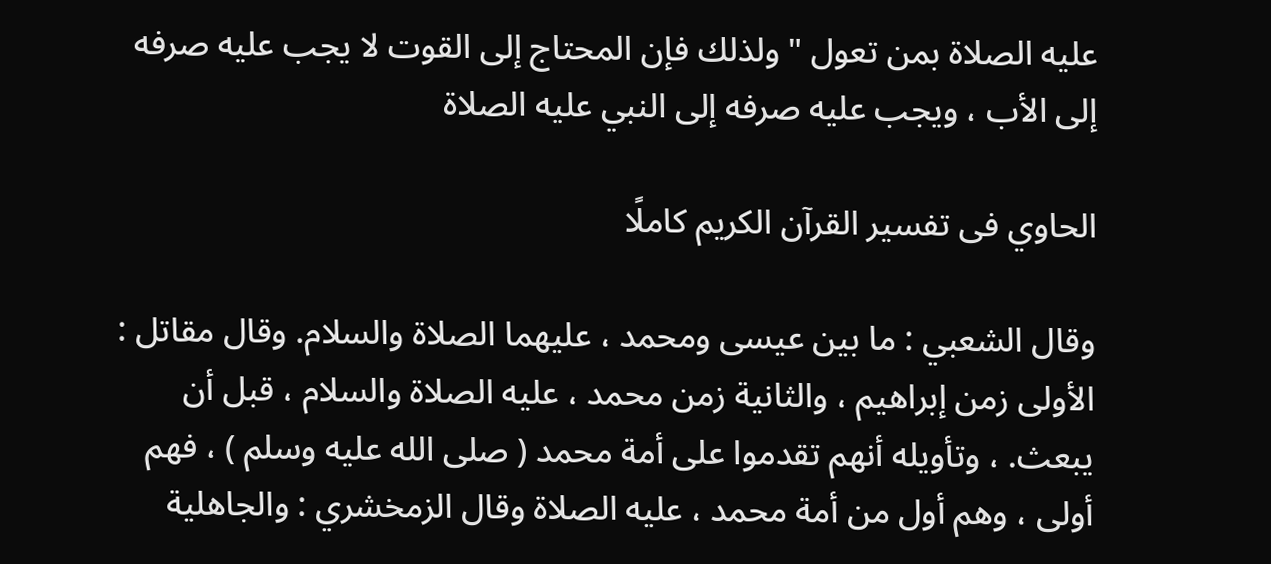عليه الصلاة بمن تعول " ولذلك فإن المحتاج إلى القوت لا يجب عليه صرفه إلى الأب ، ويجب عليه صرفه إلى النبي عليه الصلاة

الحاوي فى تفسير القرآن الكريم كاملًا

وقال الشعبي : ما بين عيسى ومحمد ، عليهما الصلاة والسلام. وقال مقاتل : الأولى زمن إبراهيم ، والثانية زمن محمد ، عليه الصلاة والسلام ، قبل أن يبعث. ، وتأويله أنهم تقدموا على أمة محمد ( صلى الله عليه وسلم ) ، فهم أولى ، وهم أول من أمة محمد ، عليه الصلاة وقال الزمخشري : والجاهلية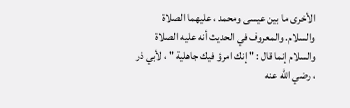الأخرى ما بين عيسى ومحمد ، عليهما الصلاة والسلام. والمعروف في الحديث أنه عليه الصلاة والسلام إنما قال : " إنك امرؤ فيك جاهلية " ، لأبي ذر ، رضي الله عنه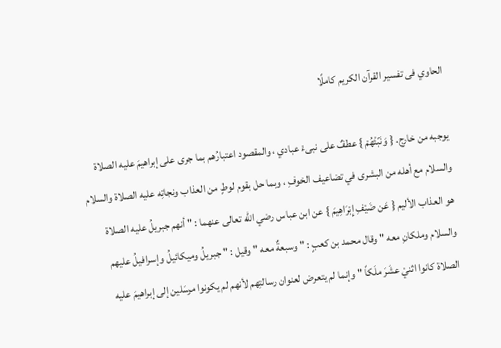الحاوي فى تفسير القرآن الكريم كاملًا

يوجبه من خارج. { وَنَبّئْهُمْ } عطفٌ على نبىءْ عبادي ، والمقصود اعتبارُهم بما جرى على إبراهيمَ عليه الصلاة والسلام مع أهله من البشرى في تضاعيف الخوفِ ، وبما حل بقوم لوطٍ من العذاب ونجاتِه عليه الصلاة والسلام هو العذاب الأليم { عَن ضَيْفِ إِبْرَاهِيمَ } عن ابن عباس رضي الله تعالى عنهما : " أنهم جبريلُ عليه الصلاة والسلام وملكانِ معه " وقال محمد بن كعبٍ : " وسبعةٌ معه " وقيل : " جبريلُ وميكائيلُ وإسرافيلُ عليهم الصلاة كانوا اثنيْ عشَرَ ملَكاً " وإنما لم يتعرض لعنوان رسالتِهم لأنهم لم يكونوا مرسَلين إلى إبراهيمَ عليه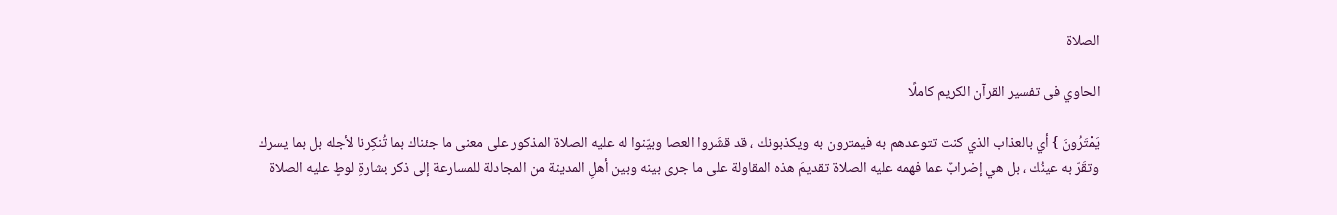الصلاة

الحاوي فى تفسير القرآن الكريم كاملًا

يَمْتَرُونَ } أي بالعذاب الذي كنت تتوعدهم به فيمترون به ويكذبونك ، قد قشَروا العصا وبيّنوا له عليه الصلاة المذكور على معنى ما جئناك بما تُنكِرنا لأجله بل بما يسرك وتقَرّ به عينُك ، بل هي إضرابٌ عما فهمه عليه الصلاة تقديمَ هذه المقاولة على ما جرى بينه وبين أهلِ المدينة من المجادلة للمسارعة إلى ذكر بشارةِ لوطٍ عليه الصلاة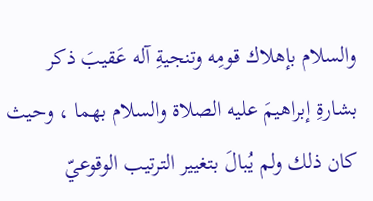والسلام بإهلاك قومِه وتنجيةِ آله عَقيبَ ذكر بشارةِ إبراهيمَ عليه الصلاة والسلام بهما ، وحيث كان ذلك ولم يُبالَ بتغيير الترتيب الوقوعيّ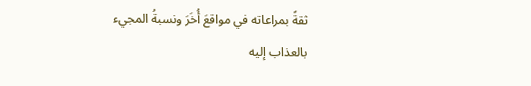ثقةً بمراعاته في مواقعَ أُخَرَ ونسبةُ المجيء بالعذاب إليه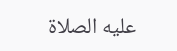عليه الصلاة